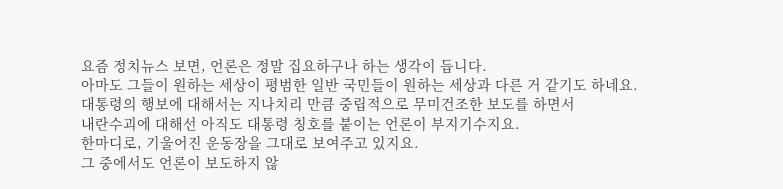요즘 정치뉴스 보면, 언론은 정말 집요하구나 하는 생각이 듭니다.
아마도 그들이 원하는 세상이 평범한 일반 국민들이 원하는 세상과 다른 거 같기도 하네요.
대통령의 행보에 대해서는 지나치리 만큼 중립적으로 무미건조한 보도를 하면서
내란수괴에 대해선 아직도 대통령 칭호를 붙이는 언론이 부지기수지요.
한마디로, 기울어진 운동장을 그대로 보여주고 있지요.
그 중에서도 언론이 보도하지 않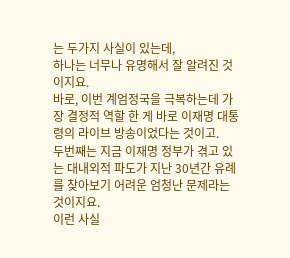는 두가지 사실이 있는데,
하나는 너무나 유명해서 잘 알려진 것이지요.
바로, 이번 계엄정국을 극복하는데 가장 결정적 역할 한 게 바로 이재명 대통령의 라이브 방송이었다는 것이고.
두번째는 지금 이재명 정부가 겪고 있는 대내외적 파도가 지난 30년간 유례를 찾아보기 어려운 엄청난 문제라는 것이지요.
이런 사실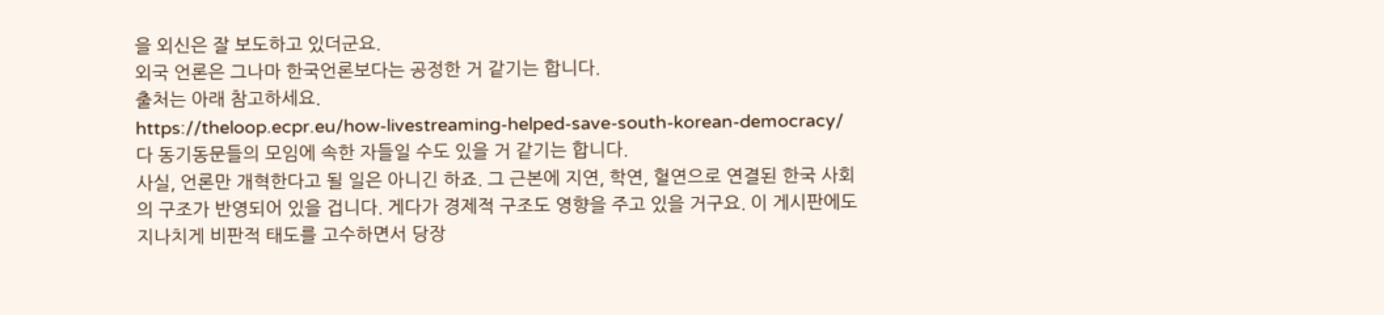을 외신은 잘 보도하고 있더군요.
외국 언론은 그나마 한국언론보다는 공정한 거 같기는 합니다.
출처는 아래 참고하세요.
https://theloop.ecpr.eu/how-livestreaming-helped-save-south-korean-democracy/
다 동기동문들의 모임에 속한 자들일 수도 있을 거 같기는 합니다.
사실, 언론만 개혁한다고 될 일은 아니긴 하죠. 그 근본에 지연, 학연, 혈연으로 연결된 한국 사회의 구조가 반영되어 있을 겁니다. 게다가 경제적 구조도 영향을 주고 있을 거구요. 이 게시판에도 지나치게 비판적 태도를 고수하면서 당장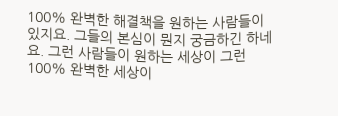100% 완벽한 해결책을 원하는 사람들이 있지요. 그들의 본심이 뭔지 궁금하긴 하네요. 그런 사람들이 원하는 세상이 그런 100% 완벽한 세상이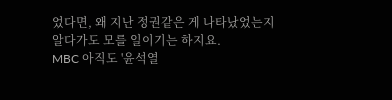었다면, 왜 지난 정권같은 게 나타났었는지 알다가도 모를 일이기는 하지요.
MBC 아직도 '윤석열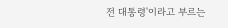전 대통령'이라고 부르는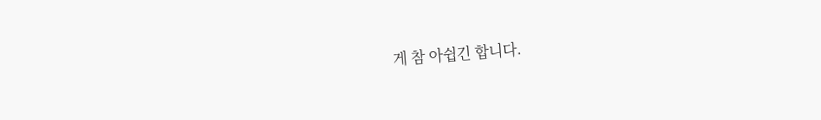게 참 아쉽긴 합니다.